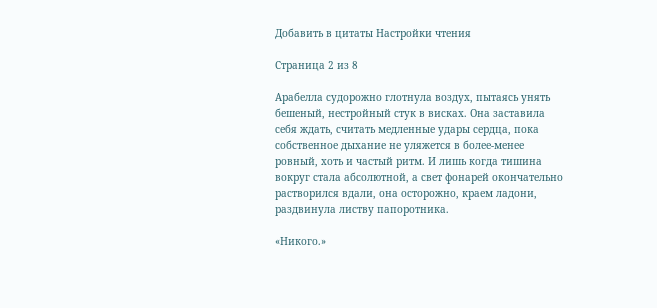Добавить в цитаты Настройки чтения

Страница 2 из 8

Арабелла судорожно глотнула воздух, пытаясь унять бешеный, нестройный стук в висках. Она заставила себя ждать, считать медленные удары сердца, пока собственное дыхание не уляжется в более-менее ровный, хоть и частый ритм. И лишь когда тишина вокруг стала абсолютной, а свет фонарей окончательно растворился вдали, она осторожно, краем ладони, раздвинула листву папоротника.

«Никого.»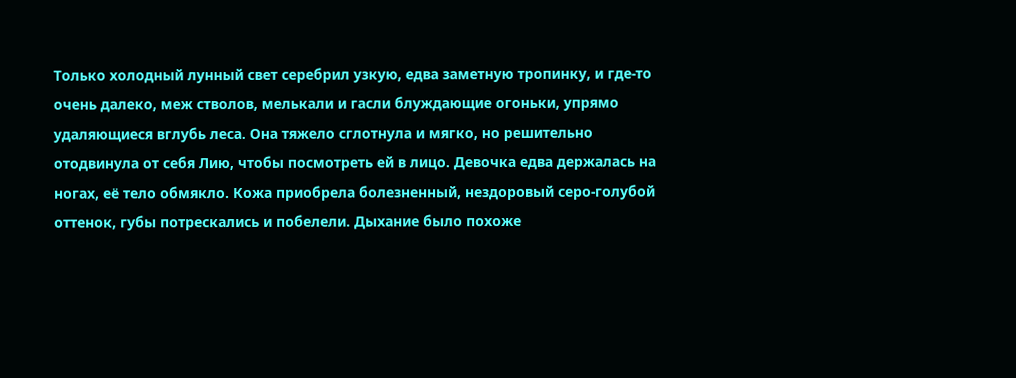Только холодный лунный свет серебрил узкую, едва заметную тропинку, и где-то очень далеко, меж стволов, мелькали и гасли блуждающие огоньки, упрямо удаляющиеся вглубь леса. Она тяжело сглотнула и мягко, но решительно отодвинула от себя Лию, чтобы посмотреть ей в лицо. Девочка едва держалась на ногах, её тело обмякло. Кожа приобрела болезненный, нездоровый серо-голубой оттенок, губы потрескались и побелели. Дыхание было похоже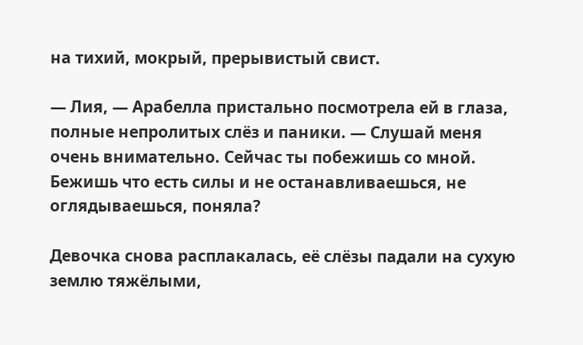на тихий, мокрый, прерывистый свист.

— Лия, — Арабелла пристально посмотрела ей в глаза, полные непролитых слёз и паники. — Слушай меня очень внимательно. Сейчас ты побежишь со мной. Бежишь что есть силы и не останавливаешься, не оглядываешься, поняла?

Девочка снова расплакалась, её слёзы падали на сухую землю тяжёлыми,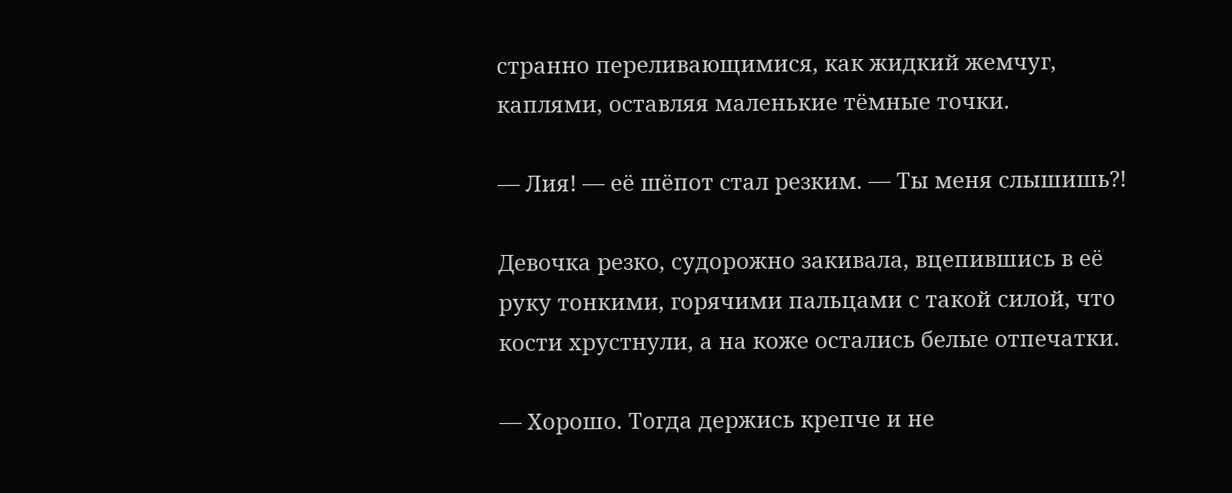странно переливающимися, как жидкий жемчуг, каплями, оставляя маленькие тёмные точки.

— Лия! — её шёпот стал резким. — Ты меня слышишь?!

Девочка резко, судорожно закивала, вцепившись в её руку тонкими, горячими пальцами с такой силой, что кости хрустнули, а на коже остались белые отпечатки.

— Хорошо. Тогда держись крепче и не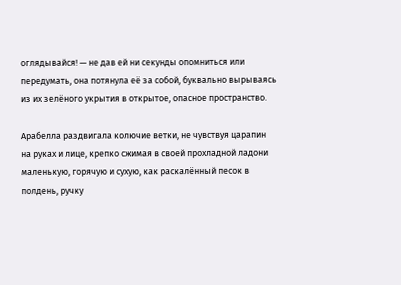оглядывайся! — не дав ей ни секунды опомниться или передумать, она потянула её за собой, буквально вырываясь из их зелёного укрытия в открытое, опасное пространство.

Арабелла раздвигала колючие ветки, не чувствуя царапин на руках и лице, крепко сжимая в своей прохладной ладони маленькую, горячую и сухую, как раскалённый песок в полдень, ручку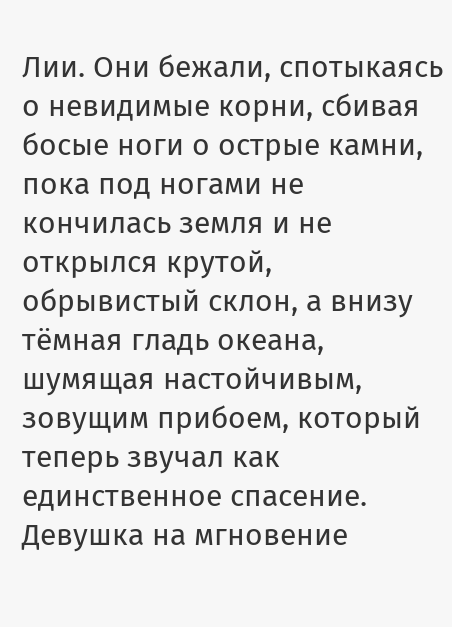Лии. Они бежали, спотыкаясь о невидимые корни, сбивая босые ноги о острые камни, пока под ногами не кончилась земля и не открылся крутой, обрывистый склон, а внизу тёмная гладь океана, шумящая настойчивым, зовущим прибоем, который теперь звучал как единственное спасение. Девушка на мгновение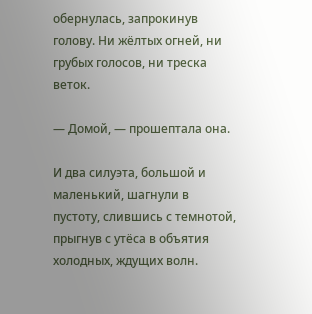обернулась, запрокинув голову. Ни жёлтых огней, ни грубых голосов, ни треска веток.

— Домой, — прошептала она.

И два силуэта, большой и маленький, шагнули в пустоту, слившись с темнотой, прыгнув с утёса в объятия холодных, ждущих волн.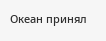Океан принял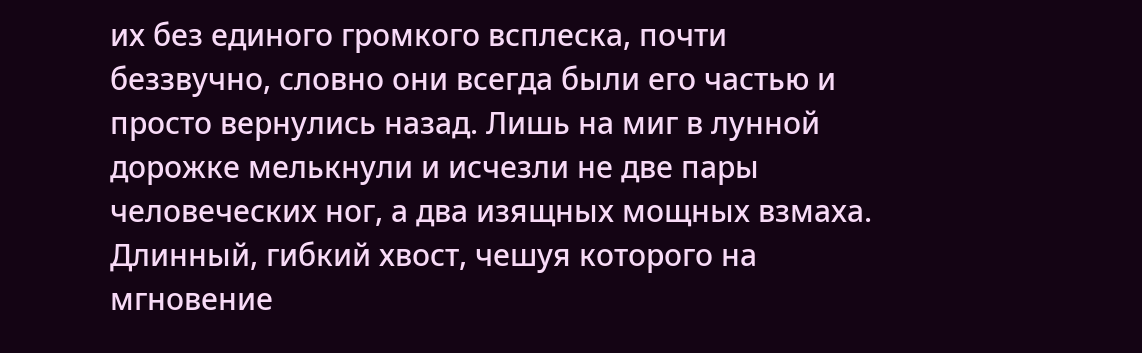их без единого громкого всплеска, почти беззвучно, словно они всегда были его частью и просто вернулись назад. Лишь на миг в лунной дорожке мелькнули и исчезли не две пары человеческих ног, а два изящных мощных взмаха. Длинный, гибкий хвост, чешуя которого на мгновение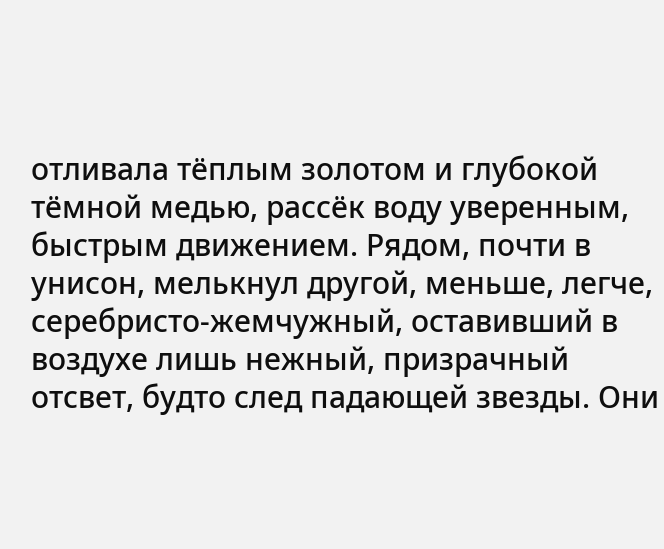отливала тёплым золотом и глубокой тёмной медью, рассёк воду уверенным, быстрым движением. Рядом, почти в унисон, мелькнул другой, меньше, легче, серебристо-жемчужный, оставивший в воздухе лишь нежный, призрачный отсвет, будто след падающей звезды. Они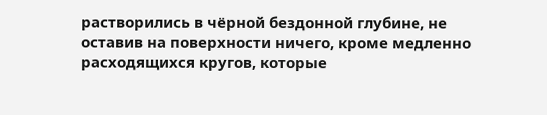растворились в чёрной бездонной глубине, не оставив на поверхности ничего, кроме медленно расходящихся кругов, которые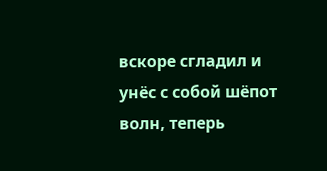вскоре сгладил и унёс с собой шёпот волн, теперь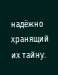надёжно хранящий их тайну.